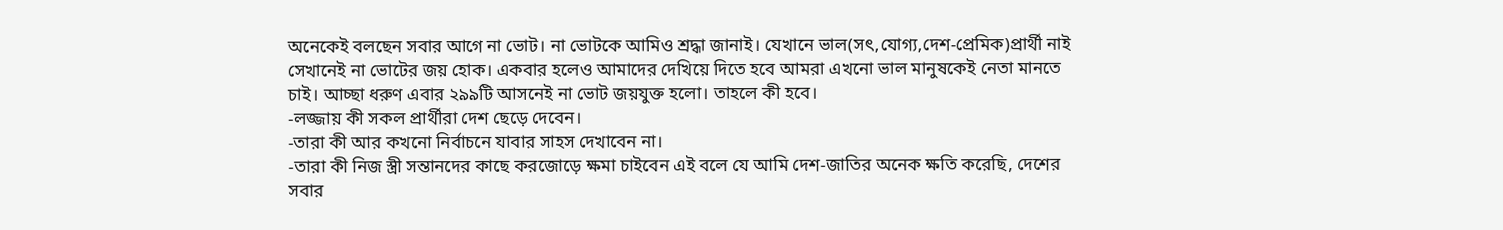অনেকেই বলছেন সবার আগে না ভোট। না ভোটকে আমিও শ্রদ্ধা জানাই। যেখানে ভাল(সৎ,যোগ্য,দেশ-প্রেমিক)প্রার্থী নাই সেখানেই না ভোটের জয় হোক। একবার হলেও আমাদের দেখিয়ে দিতে হবে আমরা এখনো ভাল মানুষকেই নেতা মানতে চাই। আচ্ছা ধরুণ এবার ২৯৯টি আসনেই না ভোট জয়যুক্ত হলো। তাহলে কী হবে।
-লজ্জায় কী সকল প্রার্থীরা দেশ ছেড়ে দেবেন।
-তারা কী আর কখনো নির্বাচনে যাবার সাহস দেখাবেন না।
-তারা কী নিজ স্ত্রী সন্তানদের কাছে করজোড়ে ক্ষমা চাইবেন এই বলে যে আমি দেশ-জাতির অনেক ক্ষতি করেছি, দেশের সবার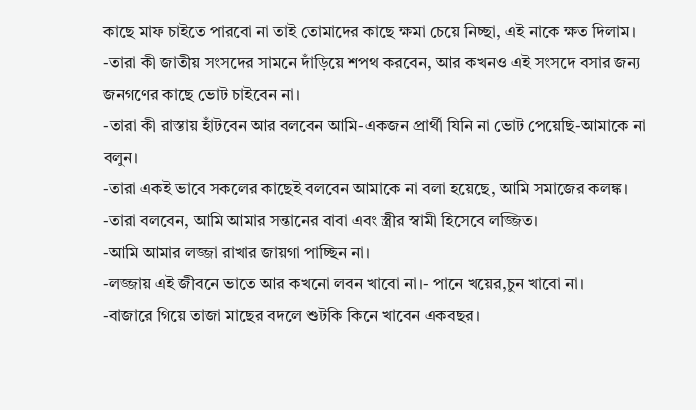কাছে মাফ চাইতে পারবো না তাই তোমাদের কাছে ক্ষমা চেয়ে নিচ্ছা, এই নাকে ক্ষত দিলাম।
-তারা কী জাতীয় সংসদের সামনে দাঁড়িয়ে শপথ করবেন, আর কখনও এই সংসদে বসার জন্য জনগণের কাছে ভোট চাইবেন না।
-তারা কী রাস্তায় হাঁটবেন আর বলবেন আমি-একজন প্রার্থী যিনি না ভোট পেয়েছি-আমাকে না বলুন।
-তারা একই ভাবে সকলের কাছেই বলবেন আমাকে না বলা হয়েছে, আমি সমাজের কলঙ্ক।
-তারা বলবেন, আমি আমার সন্তানের বাবা এবং স্ত্রীর স্বামী হিসেবে লজ্জিত।
-আমি আমার লজ্জা রাখার জায়গা পাচ্ছিন না।
-লজ্জায় এই জীবনে ভাতে আর কখনো লবন খাবো না।- পানে খয়ের,চুন খাবো না।
-বাজারে গিয়ে তাজা মাছের বদলে শুটকি কিনে খাবেন একবছর।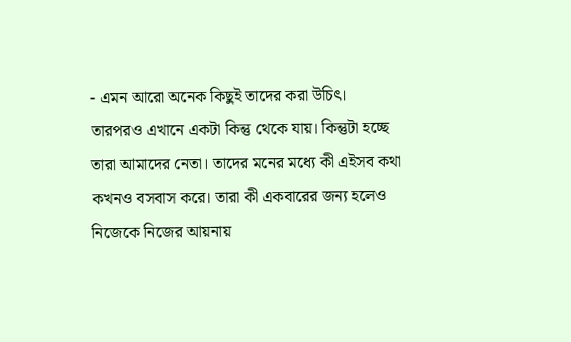- এমন আরো অনেক কিছুই তাদের করা উচিৎ।
তারপরও এখানে একটা কিন্তু থেকে যায়। কিন্তুটা হচ্ছে তারা আমাদের নেতা। তাদের মনের মধ্যে কী এইসব কথা কখনও বসবাস করে। তারা কী একবারের জন্য হলেও নিজেকে নিজের আয়নায়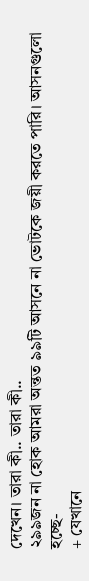দেখেন। তারা কী.. তারা কী..
২৯৯জন না হোক আমরা অন্তত ৯৯টি আসনে না ভোটকে জয়ী করতে পারি। আসনগুলো হচ্ছে-
+ যেখানে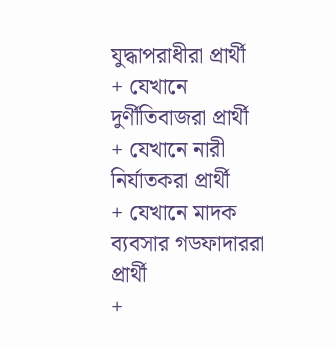যুদ্ধাপরাধীরা প্রার্থী
+ যেখানে দুর্ণীতিবাজরা প্রার্থী
+ যেখানে নারী নির্যাতকরা প্রার্থী
+ যেখানে মাদক ব্যবসার গডফাদাররা প্রার্থী
+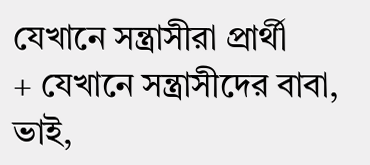যেখানে সন্ত্রাসীরা প্রার্থী
+ যেখানে সন্ত্রাসীদের বাবা, ভাই,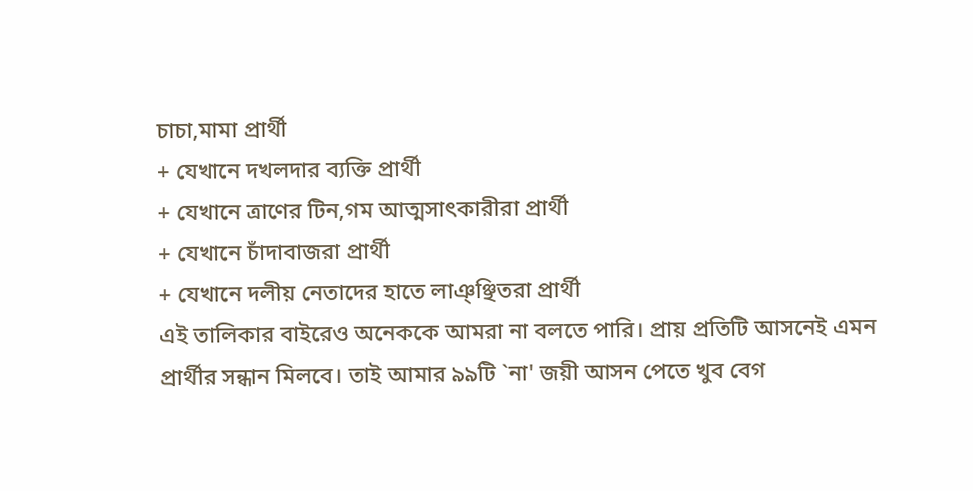চাচা,মামা প্রার্থী
+ যেখানে দখলদার ব্যক্তি প্রার্থী
+ যেখানে ত্রাণের টিন,গম আত্মসাৎকারীরা প্রার্থী
+ যেখানে চাঁদাবাজরা প্রার্থী
+ যেখানে দলীয় নেতাদের হাতে লাঞ্ঞ্ছিতরা প্রার্থী
এই তালিকার বাইরেও অনেককে আমরা না বলতে পারি। প্রায় প্রতিটি আসনেই এমন প্রার্থীর সন্ধান মিলবে। তাই আমার ৯৯টি `না' জয়ী আসন পেতে খুব বেগ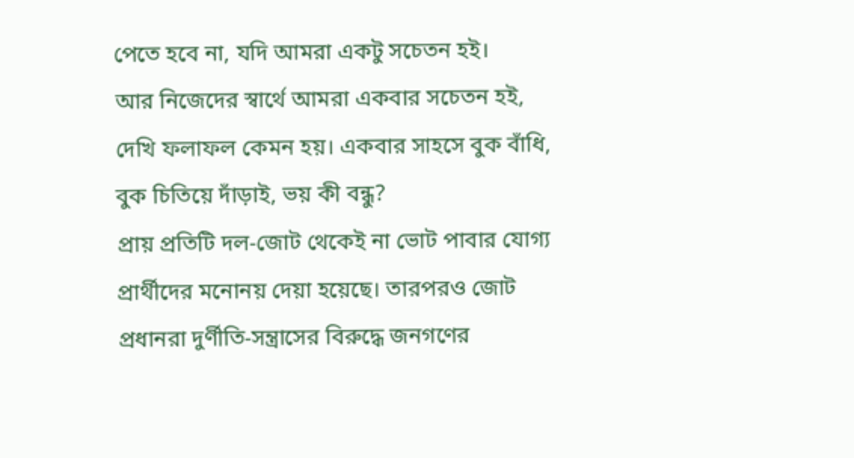পেতে হবে না, যদি আমরা একটু সচেতন হই।
আর নিজেদের স্বার্থে আমরা একবার সচেতন হই, দেখি ফলাফল কেমন হয়। একবার সাহসে বুক বাঁধি, বুক চিতিয়ে দাঁড়াই, ভয় কী বন্ধু?
প্রায় প্রতিটি দল-জোট থেকেই না ভোট পাবার যোগ্য প্রার্থীদের মনোনয় দেয়া হয়েছে। তারপরও জোট প্রধানরা দুর্ণীতি-সন্ত্রাসের বিরুদ্ধে জনগণের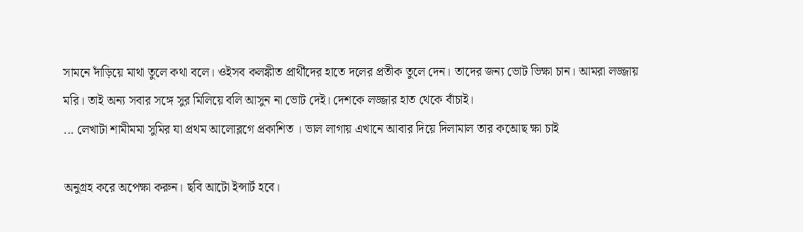সামনে দাঁড়িয়ে মাথা তুলে কথা বলে। ওইসব কলঙ্কীত প্রার্থীদের হাতে দলের প্রতীক তুলে দেন। তাদের জন্য ভোট ভিক্ষা চান। আমরা লজ্জায় মরি। তাই অন্য সবার সঙ্গে সুর মিলিয়ে বলি আসুন না ভোট দেই। দেশকে লজ্জার হাত থেকে বাঁচাই।
... লেখাটা শামীমমা সুমির যা প্রথম আলোব্লগে প্রকাশিত । ভাল লাগায় এখানে আবার দিয়ে দিলামাল তার কআেছ ক্ষা চাই

অনুগ্রহ করে অপেক্ষা করুন। ছবি আটো ইন্সার্ট হবে।